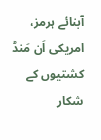آبنائے ہرمز، امریکی اَن مَنڈ کشتیوں کے شکار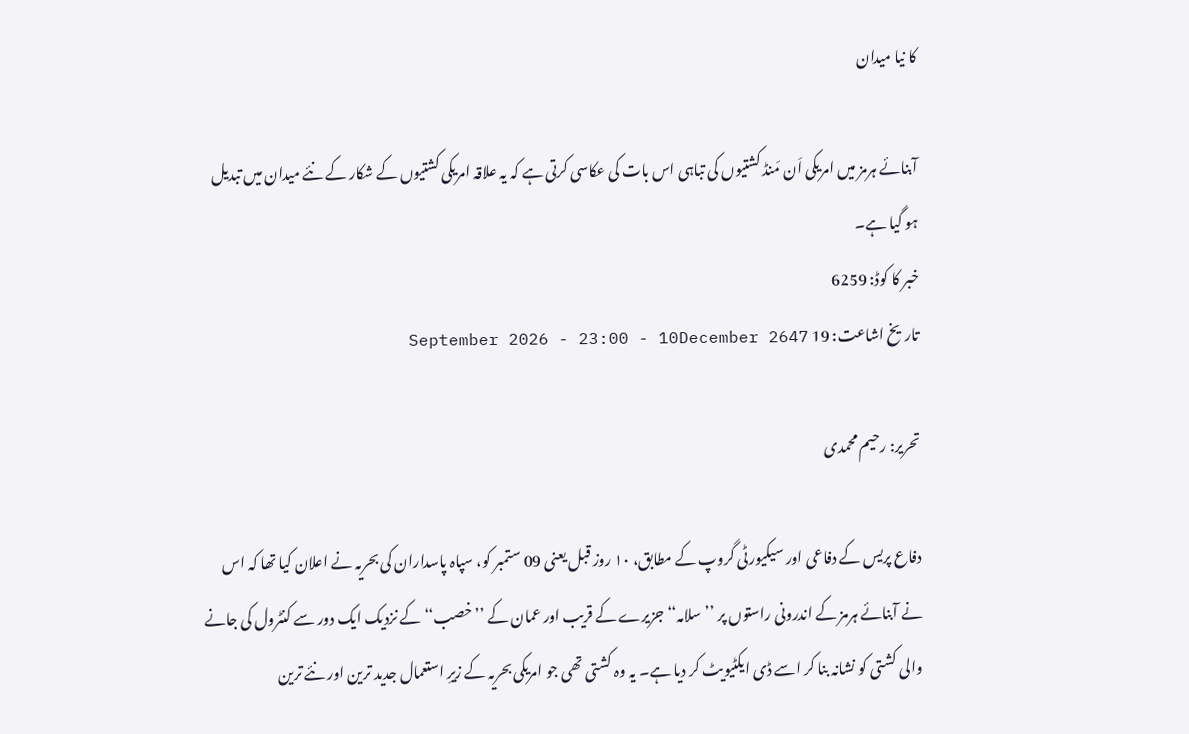کا نیا میدان

آبنائے ہرمز میں امریکی اَن مَنڈ کشتیوں کی تباہی اس بات کی عکاسی کرتی ہے کہ یہ علاقہ امریکی کشتیوں کے شکار کے نئے میدان میں تبدیل ہو گیا ہے۔
خبر کا کوڈ: 6259
تاریخ اشاعت: 19 September 2026 - 23:00 - 10December 2647

تحریر: رحیم محمدی

دفاع پریس کے دفاعی اور سیکیورٹی گروپ کے مطابق، ۱۰ روز قبل یعنی 09 ستمبر کو، سپاہ پاسداران کی بحریہ نے اعلان کیا تھا کہ اس نے آبنائے ہرمز کے اندرونی راستوں پر ’’سلامہ‘‘ جزیرے کے قریب اور عمان کے ’’خصب‘‘ کے نزدیک ایک دور سے کنٹرول کی جانے والی کشتی کو نشانہ بنا کر اسے ڈی ایکٹیویٹ کر دیا ہے۔ یہ وہ کشتی تھی جو امریکی بحریہ کے زیرِ استعمال جدید ترین اور نئے ترین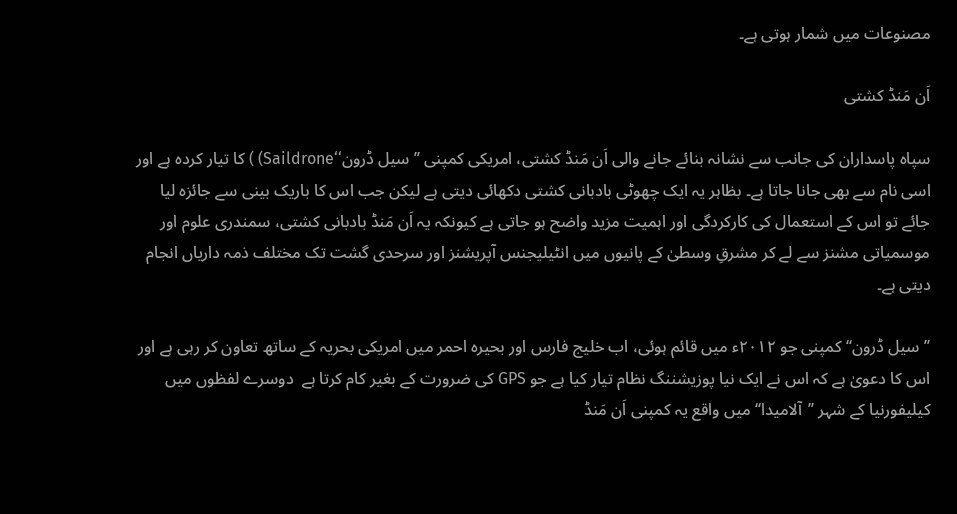مصنوعات میں شمار ہوتی ہے۔

اَن مَنڈ کشتی

سپاہ پاسداران کی جانب سے نشانہ بنائے جانے والی اَن مَنڈ کشتی، امریکی کمپنی ’’سیل ڈرون‘‘Saildrone) ) کا تیار کردہ ہے اور اسی نام سے بھی جانا جاتا ہے۔ بظاہر یہ ایک چھوٹی بادبانی کشتی دکھائی دیتی ہے لیکن جب اس کا باریک بینی سے جائزہ لیا جائے تو اس کے استعمال کی کارکردگی اور اہمیت مزید واضح ہو جاتی ہے کیونکہ یہ اَن مَنڈ بادبانی کشتی، سمندری علوم اور موسمیاتی مشنز سے لے کر مشرقِ وسطیٰ کے پانیوں میں انٹیلیجنس آپریشنز اور سرحدی گشت تک مختلف ذمہ داریاں انجام دیتی ہے۔

’’سیل ڈرون‘‘ کمپنی جو ۲۰۱۲ء میں قائم ہوئی، اب خلیج فارس اور بحیرہ احمر میں امریکی بحریہ کے ساتھ تعاون کر رہی ہے اور اس کا دعویٰ ہے کہ اس نے ایک نیا پوزیشننگ نظام تیار کیا ہے جو GPS کی ضرورت کے بغیر کام کرتا ہے  دوسرے لفظوں میں کیلیفورنیا کے شہر ’’آلامیدا‘‘ میں واقع یہ کمپنی اَن مَنڈ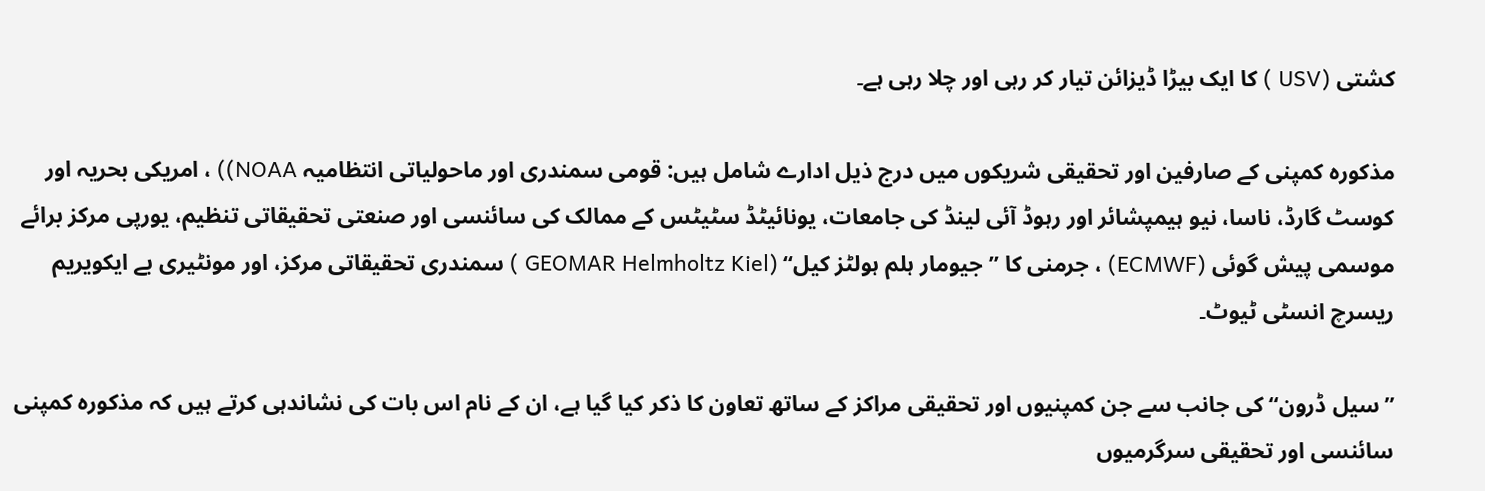کشتی (USV ) کا ایک بیڑا ڈیزائن تیار کر رہی اور چلا رہی ہے۔

مذکورہ کمپنی کے صارفین اور تحقیقی شریکوں میں درج ذیل ادارے شامل ہیں: قومی سمندری اور ماحولیاتی انتظامیہ NOAA)) ، امریکی بحریہ اور کوسٹ گارڈ، ناسا، نیو ہیمپشائر اور رہوڈ آئی لینڈ کی جامعات، یونائیٹڈ سٹیٹس کے ممالک کی سائنسی اور صنعتی تحقیقاتی تنظیم، یورپی مرکز برائے موسمی پیش گوئی (ECMWF) ، جرمنی کا ’’جیومار ہلم ہولٹز کیل‘‘ (GEOMAR Helmholtz Kiel ) سمندری تحقیقاتی مرکز، اور مونٹیری بے ایکویریم ریسرچ انسٹی ٹیوٹ۔

’’سیل ڈرون‘‘ کی جانب سے جن کمپنیوں اور تحقیقی مراکز کے ساتھ تعاون کا ذکر کیا گیا ہے، ان کے نام اس بات کی نشاندہی کرتے ہیں کہ مذکورہ کمپنی سائنسی اور تحقیقی سرگرمیوں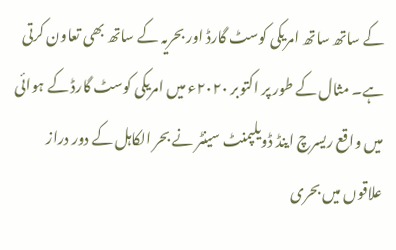کے ساتھ ساتھ امریکی کوسٹ گارڈ اور بحریہ کے ساتھ بھی تعاون کرتی ہے۔ مثال کے طور پر اکتوبر ۲۰۲۰ء میں امریکی کوسٹ گارڈ کے ہوائی میں واقع ریسرچ اینڈ ڈویلپمنٹ سینٹر نے بحر الکاہل کے دور دراز علاقوں میں بحری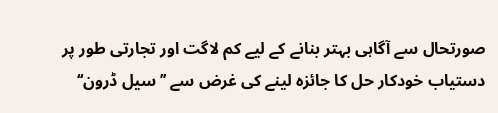صورتحال سے آگاہی بہتر بنانے کے لیے کم لاگت اور تجارتی طور پر دستیاب خودکار حل کا جائزہ لینے کی غرض سے ’’سیل ڈرون‘‘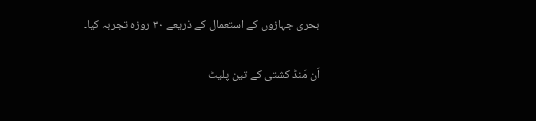بحری جہازوں کے استعمال کے ذریعے ۳۰ روزہ تجربہ کیا۔

اَن مَنڈ کشتی کے تین پلیٹ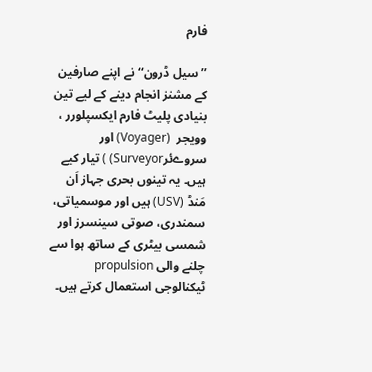فارم

’’سیل ڈرون‘‘ نے اپنے صارفین کے مشنز انجام دینے کے لیے تین بنیادی پلیٹ فارم ایکسپلورر ، وویجر  (Voyager) اور سروےئرSurveyor) ) تیار کیے ہیں۔ یہ تینوں بحری جہاز اَن مَنڈ (USV) ہیں اور موسمیاتی، سمندری، صوتی سینسرز اور شمسی بیٹری کے ساتھ ہوا سے چلنے والی propulsion ٹیکنالوجی استعمال کرتے ہیں۔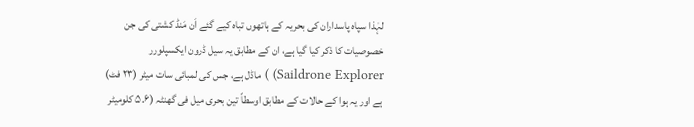لہٰذا سپاہ پاسداران کی بحریہ کے ہاتھوں تباہ کیے گئے اَن مَنڈ کشتی کی جن خصوصیات کا ذکر کیا گیا ہے، ان کے مطابق یہ سیل ڈرون ایکسپلورر Saildrone Explorer) ) ماڈل ہے، جس کی لمبائی سات میٹر (۲۳ فٹ) ہے اور یہ ہوا کے حالات کے مطابق اوسطاً تین بحری میل فی گھنٹہ (۵.۶ کلومیٹر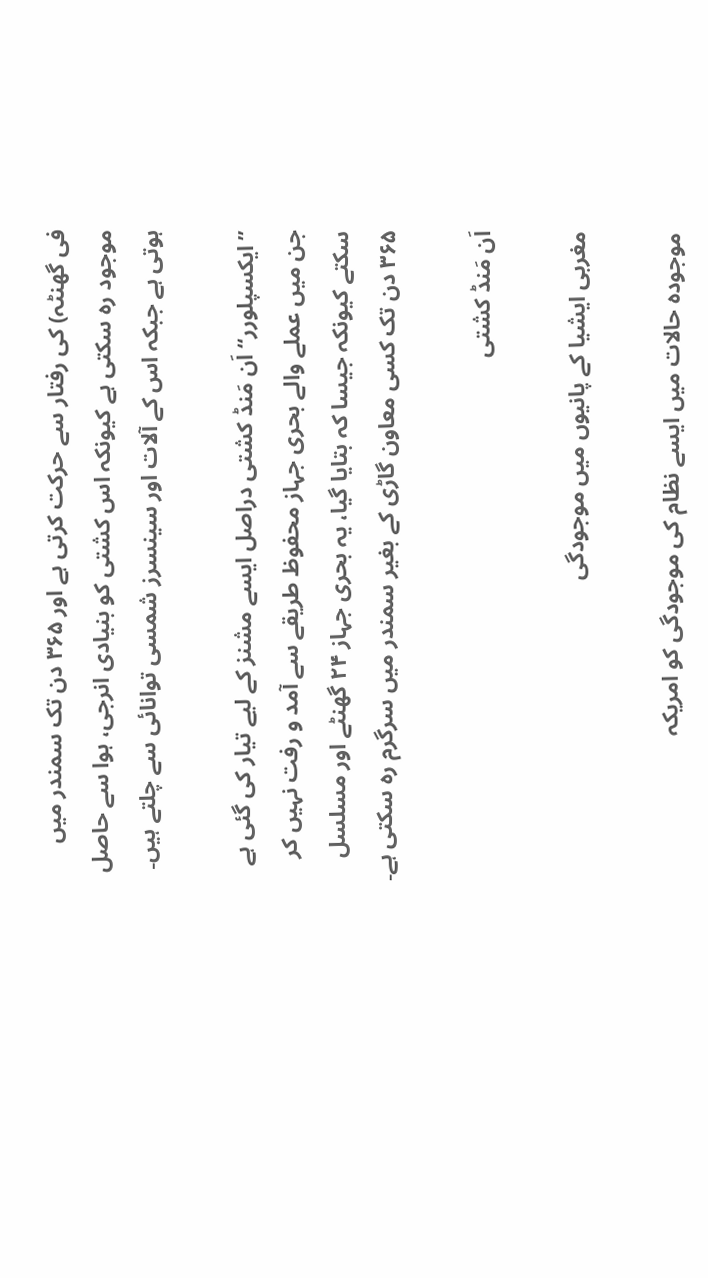فی گھنٹہ) کی رفتار سے حرکت کرتی ہے اور ۳۶۵ دن تک سمندر میں موجود رہ سکتی ہے کیونکہ اس کشتی کو بنیادی انرجی، ہوا سے حاصل ہوتی ہے جبکہ اس کے آلات اور سینسرز شمسی توانائی سے چلتے ہیں۔

’’ایکسپلورر‘‘ اَن مَنڈ کشتی دراصل ایسے مشنز کے لیے تیار کی گئی ہے جن میں عملے والے بحری جہاز محفوظ طریقے سے آمد و رفت نہیں کر سکتے کیونکہ جیسا کہ بتایا گیا، یہ بحری جہاز ۲۴ گھنٹے اور مسلسل ۳۶۵ دن تک کسی معاون گاڑی کے بغیر سمندر میں سرگرم رہ سکتی ہے۔

اَن مَنڈ کشتی

مغربی ایشیا کے پانیوں میں موجودگی

موجودہ حالات میں ایسے نظام کی موجودگی کو امریکہ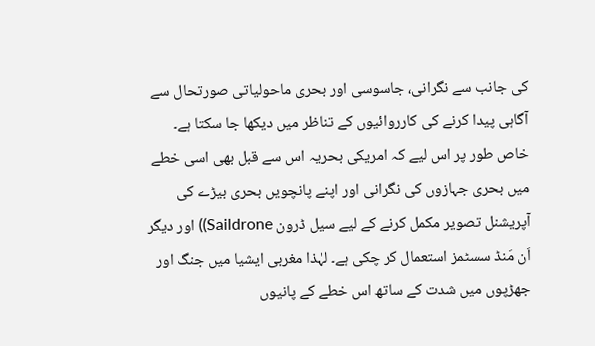کی جانب سے نگرانی، جاسوسی اور بحری ماحولیاتی صورتحال سے آگاہی پیدا کرنے کی کارروائیوں کے تناظر میں دیکھا جا سکتا ہے۔ خاص طور پر اس لیے کہ امریکی بحریہ اس سے قبل بھی اسی خطے میں بحری جہازوں کی نگرانی اور اپنے پانچویں بحری بیڑے کی آپریشنل تصویر مکمل کرنے کے لیے سیل ڈرون Saildrone)) اور دیگر اَن مَنڈ سسٹمز استعمال کر چکی ہے۔ لہٰذا مغربی ایشیا میں جنگ اور جھڑپوں میں شدت کے ساتھ اس خطے کے پانیوں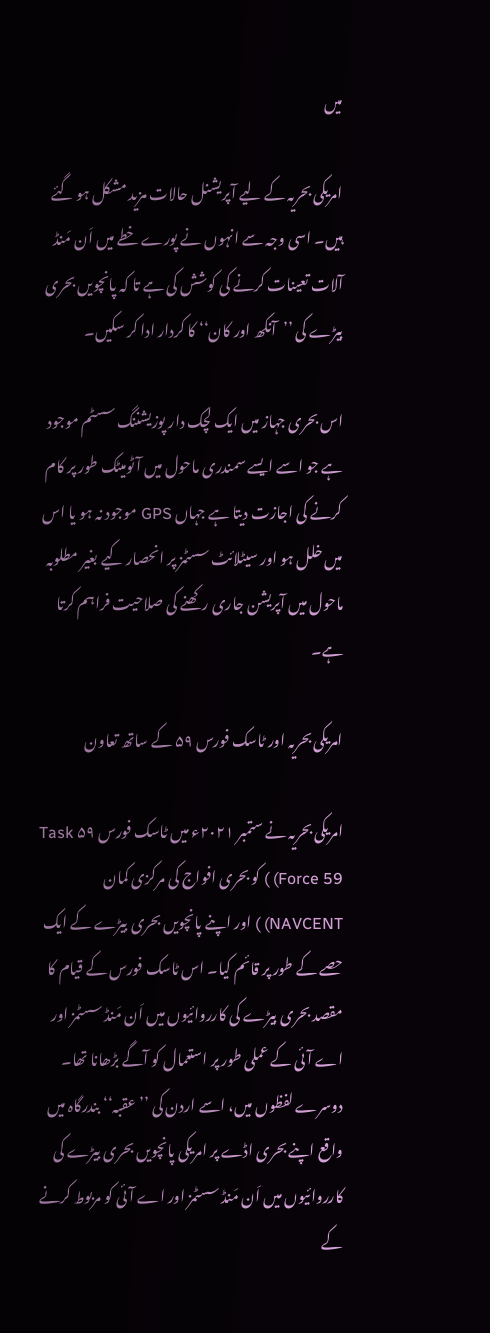میں

امریکی بحریہ کے لیے آپریشنل حالات مزید مشکل ہو گئے ہیں۔ اسی وجہ سے انہوں نے پورے خطے میں اَن مَنڈ آلات تعینات کرنے کی کوشش کی ہے تا کہ پانچویں بحری بیڑے کی ’’آنکھ اور کان‘‘ کا کردار ادا کر سکیں۔

اس بحری جہاز میں ایک لچک دار پوزیشننگ سسٹم موجود ہے جو اسے ایسے سمندری ماحول میں آٹومیٹک طور پر کام کرنے کی اجازت دیتا ہے جہاں GPS موجود نہ ہو یا اس میں خلل ہو اور سیٹلائٹ سسٹمز پر انحصار کیے بغیر مطلوبہ ماحول میں آپریشن جاری رکھنے کی صلاحیت فراہم کرتا ہے۔

امریکی بحریہ اور ٹاسک فورس ۵۹ کے ساتھ تعاون

امریکی بحریہ نے ستمبر ۲۰۲۱ء میں ٹاسک فورس ۵۹ Task Force 59) ) کو بحری افواج کی مرکزی کمان NAVCENT) ) اور اپنے پانچویں بحری بیڑے کے ایک حصے کے طور پر قائم کیا۔ اس ٹاسک فورس کے قیام کا مقصد بحری بیڑے کی کارروائیوں میں اَن مَنڈ سسٹمز اور اے آئی کے عملی طور پر استعمال کو آگے بڑھانا تھا۔ دوسرے لفظوں میں، اسے اردن کی ’’عقبہ‘‘ بندرگاہ میں واقع اپنے بحری اڈے پر امریکی پانچویں بحری بیڑے کی کارروائیوں میں اَن مَنڈ سسٹمز اور اے آئی کو مربوط کرنے کے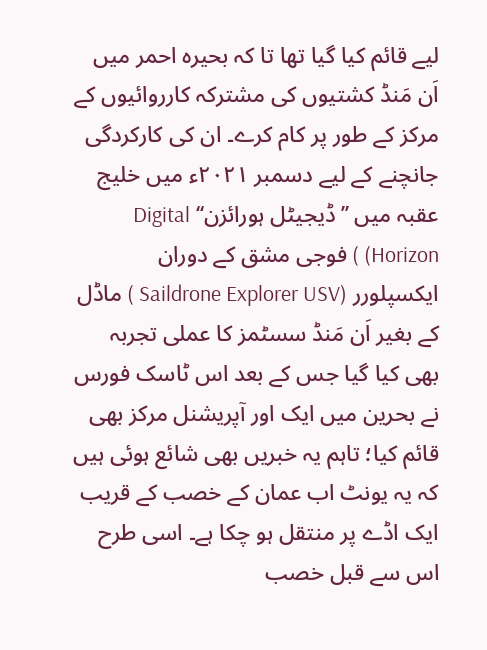لیے قائم کیا گیا تھا تا کہ بحیرہ احمر میں اَن مَنڈ کشتیوں کی مشترکہ کارروائیوں کے مرکز کے طور پر کام کرے۔ ان کی کارکردگی جانچنے کے لیے دسمبر ۲۰۲۱ء میں خلیج عقبہ میں ’’ڈیجیٹل ہورائزن‘‘ Digital Horizon) ) فوجی مشق کے دوران ایکسپلورر (Saildrone Explorer USV ) ماڈل کے بغیر اَن مَنڈ سسٹمز کا عملی تجربہ بھی کیا گیا جس کے بعد اس ٹاسک فورس نے بحرین میں ایک اور آپریشنل مرکز بھی قائم کیا؛ تاہم یہ خبریں بھی شائع ہوئی ہیں کہ یہ یونٹ اب عمان کے خصب کے قریب ایک اڈے پر منتقل ہو چکا ہے۔ اسی طرح اس سے قبل خصب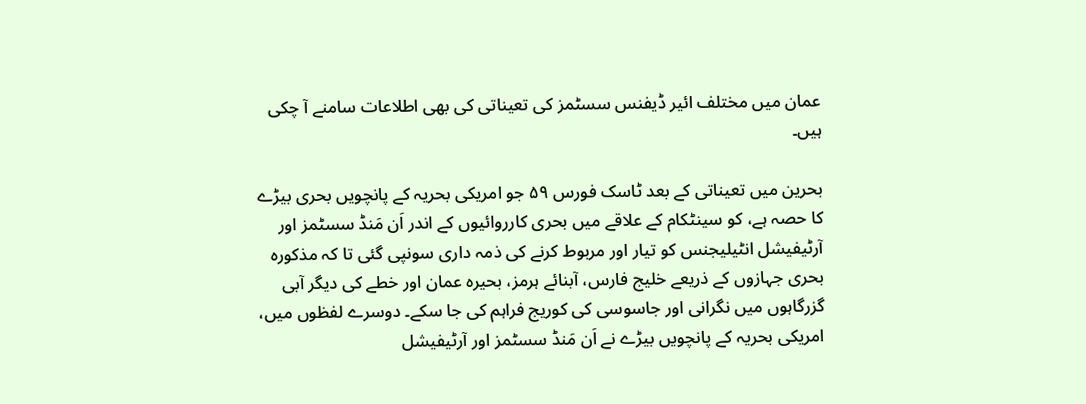عمان میں مختلف ائیر ڈیفنس سسٹمز کی تعیناتی کی بھی اطلاعات سامنے آ چکی ہیں۔

بحرین میں تعیناتی کے بعد ٹاسک فورس ۵۹ جو امریکی بحریہ کے پانچویں بحری بیڑے کا حصہ ہے، کو سینٹکام کے علاقے میں بحری کارروائیوں کے اندر اَن مَنڈ سسٹمز اور آرٹیفیشل انٹیلیجنس کو تیار اور مربوط کرنے کی ذمہ داری سونپی گئی تا کہ مذکورہ بحری جہازوں کے ذریعے خلیج فارس، آبنائے ہرمز، بحیرہ عمان اور خطے کی دیگر آبی گزرگاہوں میں نگرانی اور جاسوسی کی کوریج فراہم کی جا سکے۔ دوسرے لفظوں میں، امریکی بحریہ کے پانچویں بیڑے نے اَن مَنڈ سسٹمز اور آرٹیفیشل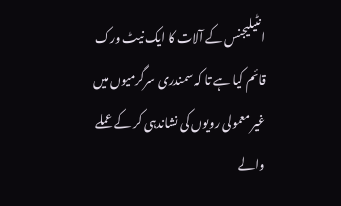انٹیلیجنس کے آلات کا ایک نیٹ ورک قائم کیا ہے تا کہ سمندری سرگرمیوں میں غیر معمولی رویوں کی نشاندہی کر کے عملے والے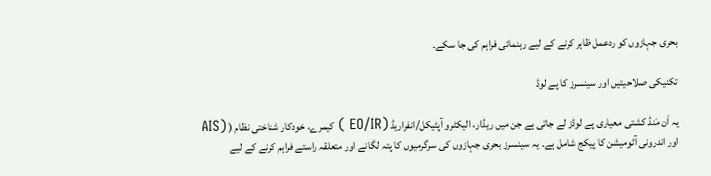بحری جہازوں کو ردعمل ظاہر کرنے کے لیے رہنمائی فراہم کی جا سکے۔

تکنیکی صلاحیتیں اور سینسرز کا پے لوڈ

یہ اَن مَنڈ کشتی معیاری پے لوڈز لے جاتی ہے جن میں ریڈار، الیکٹرو آپٹیکل/انفراریڈ (EO/IR ) کیمرے، خودکار شناختی نظام ( (AIS اور اندرونی آٹومیشن کا پیکج شامل ہے۔ یہ سینسرز بحری جہازوں کی سرگرمیوں کا پتہ لگانے اور متعلقہ راستے فراہم کرنے کے لیے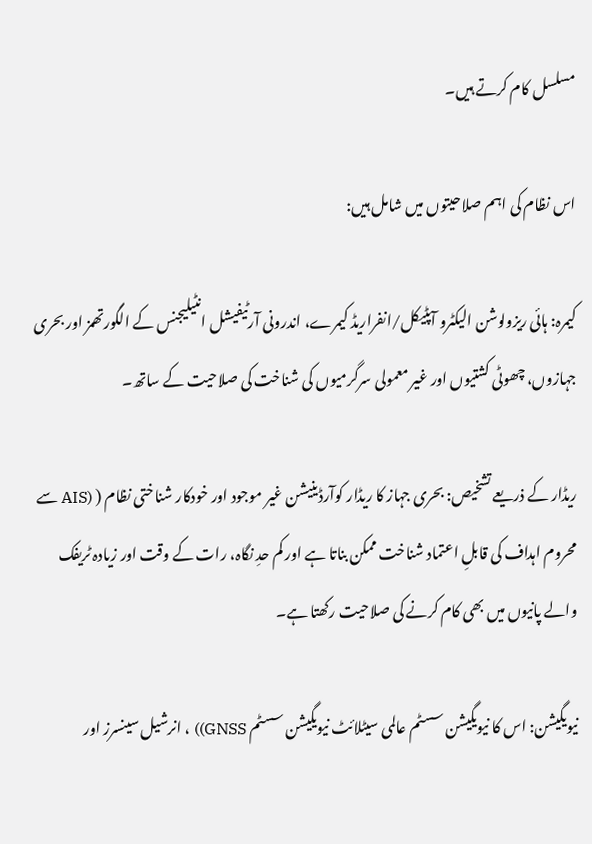مسلسل کام کرتے ہیں۔

اس نظام کی اہم صلاحیتوں میں شامل ہیں:

کیمرہ: ہائی ریزولوشن الیکٹرو آپٹیکل/انفراریڈ کیمرے، اندرونی آرٹیفیشل انٹیلیجنس کے الگورتھمز اور بحری جہازوں، چھوٹی کشتیوں اور غیر معمولی سرگرمیوں کی شناخت کی صلاحیت کے ساتھ۔

ریڈار کے ذریعے تشخیص: بحری جہاز کا ریڈار کوآرڈینیشن غیر موجود اور خودکار شناختی نظام ( (AIS سے محروم اہداف کی قابلِ اعتماد شناخت ممکن بناتا ہے اور کم حدِ نگاہ، رات کے وقت اور زیادہ ٹریفک والے پانیوں میں بھی کام کرنے کی صلاحیت رکھتا ہے۔

نیویگیشن: اس کا نیویگیشن سسٹم عالمی سیٹلائٹ نیویگیشن سسٹم GNSS)) ، انرشیل سینسرز اور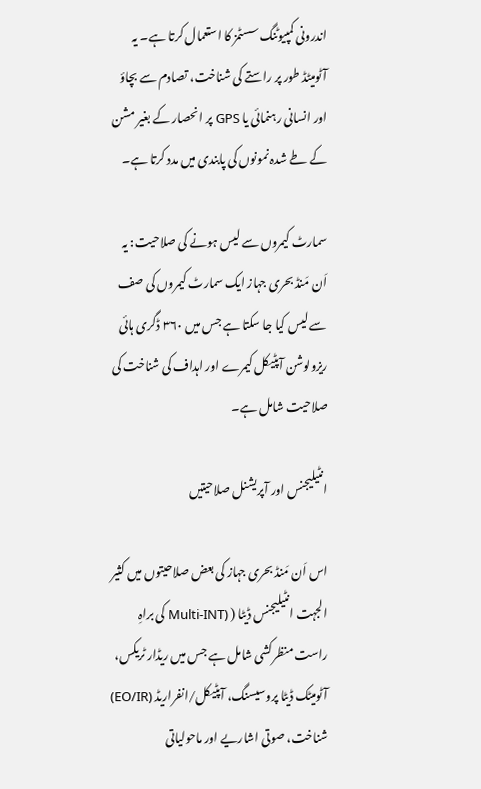اندرونی کمپیوٹنگ سسٹمز کا استعمال کرتا ہے۔ یہ آٹومیٹڈ طور پر راستے کی شناخت، تصادم سے بچاؤ اور انسانی رہنمائی یا GPS پر انحصار کے بغیر مشن کے طے شدہ نمونوں کی پابندی میں مدد کرتا ہے۔

سمارٹ کیمروں سے لیس ہونے کی صلاحیت: یہ اَن مَنڈ بحری جہاز ایک سمارٹ کیمروں کی صف سے لیس کیا جا سکتا ہے جس میں ۳۶۰ ڈگری ہائی ریزولوشن آپٹیکل کیمرے اور اہداف کی شناخت کی صلاحیت شامل ہے۔

انٹیلیجنس اور آپریشنل صلاحیتیں

اس اَن مَنڈ بحری جہاز کی بعض صلاحیتوں میں کثیر الجہت انٹیلیجنس ڈیٹا ( (Multi-INT کی براہِ راست منظرکشی شامل ہے جس میں ریڈار ٹریکس، آٹومیٹک ڈیٹا پروسیسنگ، آپٹیکل/انفراریڈ (EO/IR) شناخت، صوتی اشاریے اور ماحولیاتی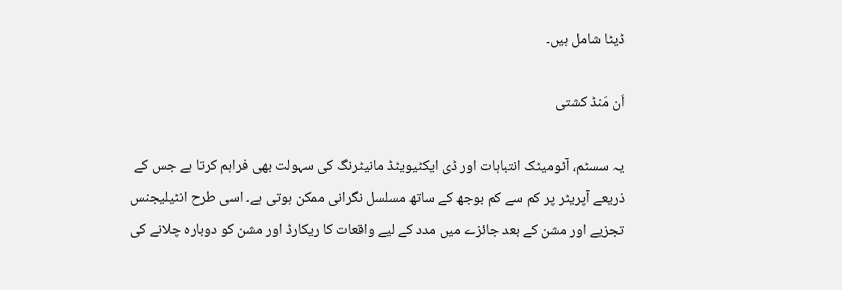ڈیٹا شامل ہیں۔

اَن مَنڈ کشتی

یہ سسٹم، آٹومیٹک انتباہات اور ڈی ایکٹیویٹڈ مانیٹرنگ کی سہولت بھی فراہم کرتا ہے جس کے ذریعے آپریٹر پر کم سے کم بوجھ کے ساتھ مسلسل نگرانی ممکن ہوتی ہے۔ اسی طرح انٹیلیجنس تجزیے اور مشن کے بعد جائزے میں مدد کے لیے واقعات کا ریکارڈ اور مشن کو دوبارہ چلانے کی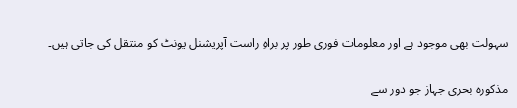سہولت بھی موجود ہے اور معلومات فوری طور پر براہِ راست آپریشنل یونٹ کو منتقل کی جاتی ہیں۔

مذکورہ بحری جہاز جو دور سے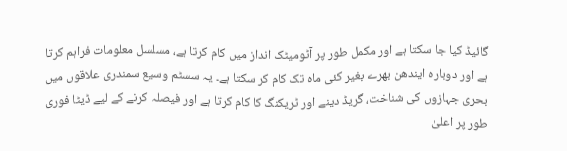گائیڈ کیا جا سکتا ہے اور مکمل طور پر آٹومیٹک انداز میں کام کرتا ہے، مسلسل معلومات فراہم کرتا ہے اور دوبارہ ایندھن بھرے بغیر کئی ماہ تک کام کر سکتا ہے۔ یہ سسٹم وسیع سمندری علاقوں میں بحری جہازوں کی شناخت، گریڈ دینے اور ٹریکنگ کا کام کرتا ہے اور فیصلہ کرنے کے لیے ڈیٹا فوری طور پر اعلیٰ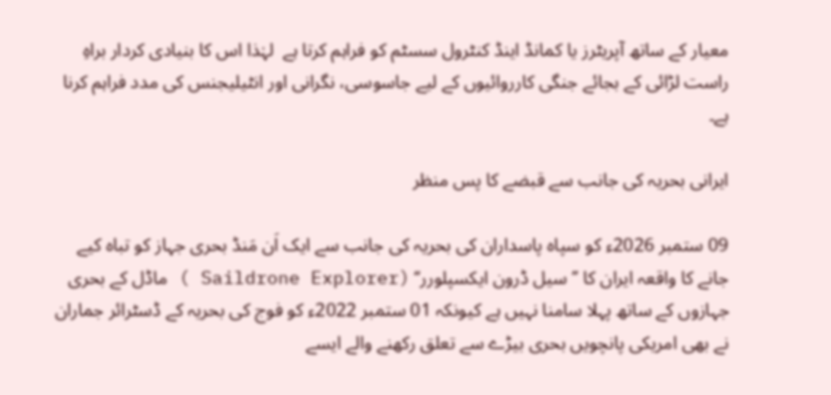معیار کے ساتھ آپریٹرز یا کمانڈ اینڈ کنٹرول سسٹم کو فراہم کرتا ہے  لہٰذا اس کا بنیادی کردار براہِ راست لڑائی کے بجائے جنگی کارروائیوں کے لیے جاسوسی، نگرانی اور انٹیلیجنس کی مدد فراہم کرنا ہے۔

ایرانی بحریہ کی جانب سے قبضے کا پس منظر

09 ستمبر 2026ء کو سپاہ پاسداران کی بحریہ کی جانب سے ایک اَن مَنڈ بحری جہاز کو تباہ کیے جانے کا واقعہ ایران کا ’’سیل ڈرون ایکسپلورر‘‘ (Saildrone Explorer ) ماڈل کے بحری جہازوں کے ساتھ پہلا سامنا نہیں ہے کیونکہ 01 ستمبر 2022ء کو فوج کی بحریہ کے ڈسٹرائر جماران نے بھی امریکی پانچویں بحری بیڑے سے تعلق رکھنے والے ایسے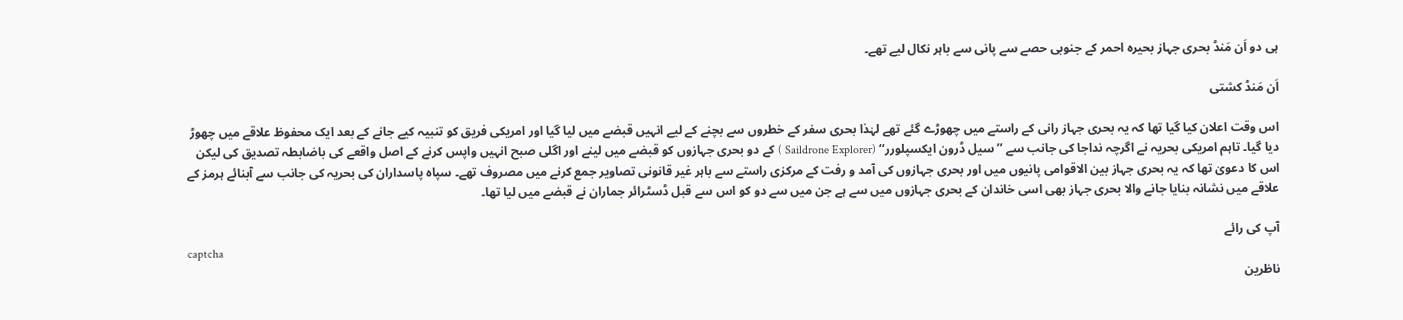ہی دو اَن مَنڈ بحری جہاز بحیرہ احمر کے جنوبی حصے سے پانی سے باہر نکال لیے تھے۔

اَن مَنڈ کشتی

اس وقت اعلان کیا گیا تھا کہ یہ بحری جہاز رانی کے راستے میں چھوڑے گئے تھے لہٰذا بحری سفر کے خطروں سے بچنے کے لیے انہیں قبضے میں لیا گیا اور امریکی فریق کو تنبیہ کیے جانے کے بعد ایک محفوظ علاقے میں چھوڑ دیا گیا۔ تاہم امریکی بحریہ نے اگرچہ نداجا کی جانب سے ’’سیل ڈرون ایکسپلورر‘‘ (Saildrone Explorer ) کے دو بحری جہازوں کو قبضے میں لینے اور اگلی صبح انہیں واپس کرنے کے اصل واقعے کی باضابطہ تصدیق کی لیکن اس کا دعویٰ تھا کہ یہ بحری جہاز بین الاقوامی پانیوں میں اور بحری جہازوں کی آمد و رفت کے مرکزی راستے سے باہر غیر قانونی تصاویر جمع کرنے میں مصروف تھے۔ سپاہ پاسداران کی بحریہ کی جانب سے آبنائے ہرمز کے علاقے میں نشانہ بنایا جانے والا بحری جہاز بھی اسی خاندان کے بحری جہازوں میں سے ہے جن میں سے دو کو اس سے قبل ڈسٹرائر جماران نے قبضے میں لیا تھا۔

آپ کی رائے
captcha
ناظرین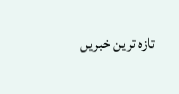تازہ ترین خبریں